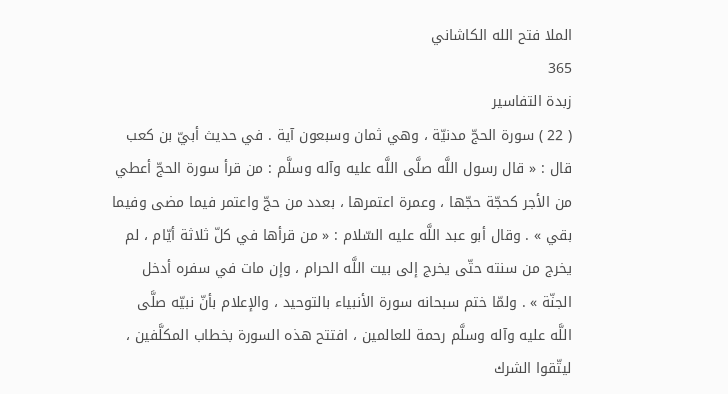الملا فتح الله الكاشاني
365
زبدة التفاسير
( 22 ) سورة الحجّ مدنيّة ، وهي ثمان وسبعون آية . في حديث أبيّ بن كعب قال : « قال رسول اللَّه صلَّى اللَّه عليه وآله وسلَّم : من قرأ سورة الحجّ أعطي من الأجر كحجّة حجّها ، وعمرة اعتمرها ، بعدد من حجّ واعتمر فيما مضى وفيما بقي » . وقال أبو عبد اللَّه عليه السّلام : « من قرأها في كلّ ثلاثة أيّام ، لم يخرج من سنته حتّى يخرج إلى بيت اللَّه الحرام ، وإن مات في سفره أدخل الجنّة » . ولمّا ختم سبحانه سورة الأنبياء بالتوحيد ، والإعلام بأنّ نبيّه صلَّى اللَّه عليه وآله وسلَّم رحمة للعالمين ، افتتح هذه السورة بخطاب المكلَّفين ، ليتّقوا الشرك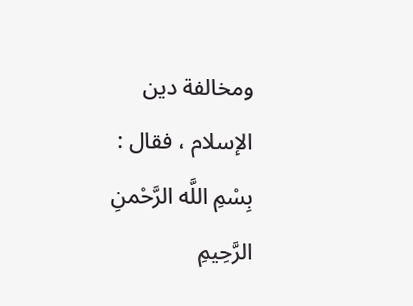ومخالفة دين الإسلام ، فقال : بِسْمِ اللَّه الرَّحْمنِ الرَّحِيمِ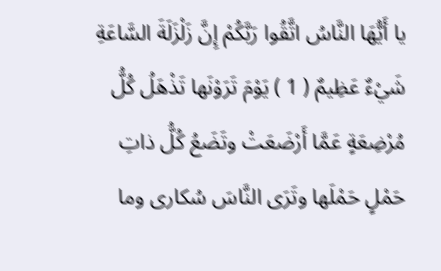يا أَيُّهَا النَّاسُ اتَّقُوا رَبَّكُمْ إِنَّ زَلْزَلَةَ السَّاعَةِ شَيْءٌ عَظِيمٌ ( 1 ) يَوْمَ تَرَوْنَها تَذْهَلُ كُلُّ مُرْضِعَةٍ عَمَّا أَرْضَعَتْ وتَضَعُ كُلُّ ذاتِ حَمْلٍ حَمْلَها وتَرَى النَّاسَ سُكارى وما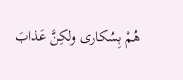هُمْ بِسُكارى ولكِنَّ عَذابَ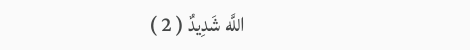اللَّه شَدِيدٌ ( 2 )